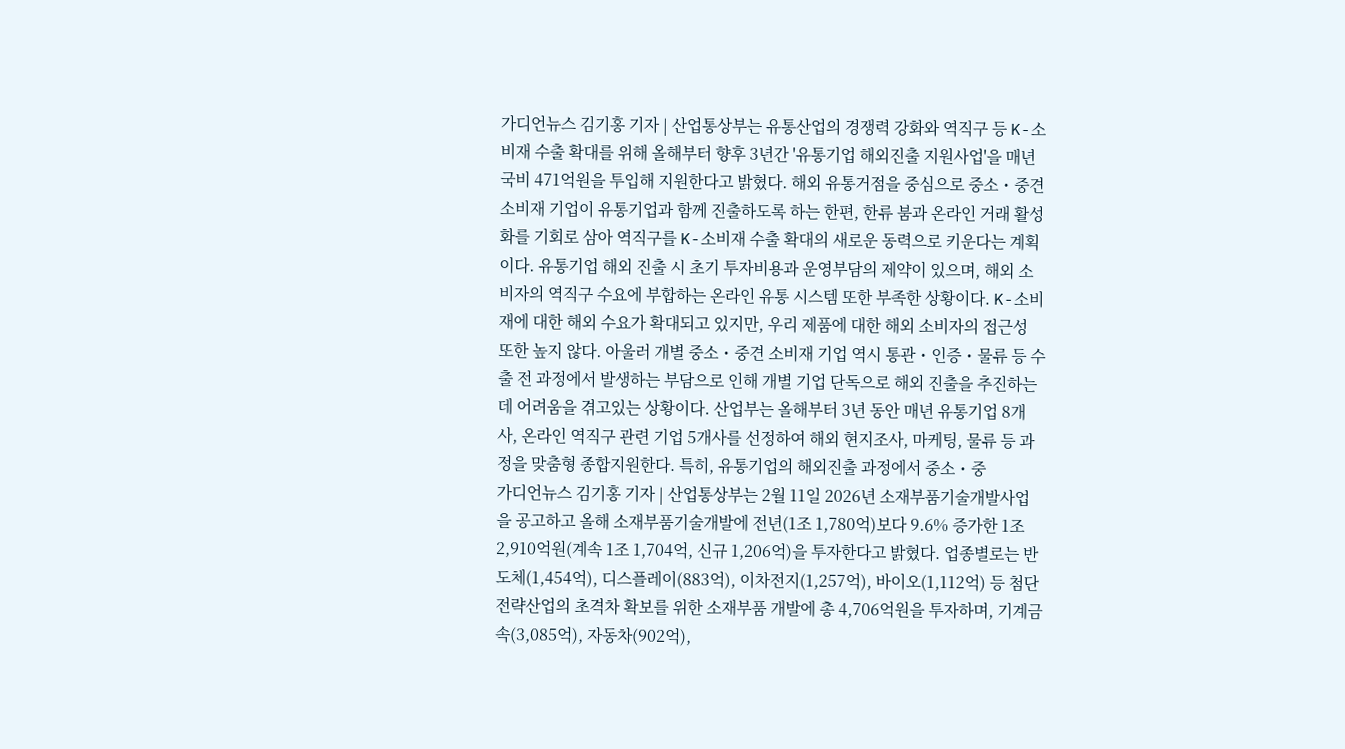가디언뉴스 김기홍 기자 | 산업통상부는 유통산업의 경쟁력 강화와 역직구 등 K-소비재 수출 확대를 위해 올해부터 향후 3년간 '유통기업 해외진출 지원사업'을 매년 국비 471억원을 투입해 지원한다고 밝혔다. 해외 유통거점을 중심으로 중소・중견 소비재 기업이 유통기업과 함께 진출하도록 하는 한편, 한류 붐과 온라인 거래 활성화를 기회로 삼아 역직구를 K-소비재 수출 확대의 새로운 동력으로 키운다는 계획이다. 유통기업 해외 진출 시 초기 투자비용과 운영부담의 제약이 있으며, 해외 소비자의 역직구 수요에 부합하는 온라인 유통 시스템 또한 부족한 상황이다. K-소비재에 대한 해외 수요가 확대되고 있지만, 우리 제품에 대한 해외 소비자의 접근성 또한 높지 않다. 아울러 개별 중소・중견 소비재 기업 역시 통관・인증・물류 등 수출 전 과정에서 발생하는 부담으로 인해 개별 기업 단독으로 해외 진출을 추진하는 데 어려움을 겪고있는 상황이다. 산업부는 올해부터 3년 동안 매년 유통기업 8개사, 온라인 역직구 관련 기업 5개사를 선정하여 해외 현지조사, 마케팅, 물류 등 과정을 맞춤형 종합지원한다. 특히, 유통기업의 해외진출 과정에서 중소・중
가디언뉴스 김기홍 기자 | 산업통상부는 2월 11일 2026년 소재부품기술개발사업을 공고하고 올해 소재부품기술개발에 전년(1조 1,780억)보다 9.6% 증가한 1조 2,910억원(계속 1조 1,704억, 신규 1,206억)을 투자한다고 밝혔다. 업종별로는 반도체(1,454억), 디스플레이(883억), 이차전지(1,257억), 바이오(1,112억) 등 첨단전략산업의 초격차 확보를 위한 소재부품 개발에 총 4,706억원을 투자하며, 기계금속(3,085억), 자동차(902억),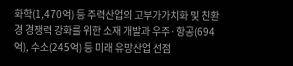화학(1,470억) 등 주력산업의 고부가가치화 및 친환경 경쟁력 강화를 위한 소재 개발과 우주·항공(694억), 수소(245억) 등 미래 유망산업 선점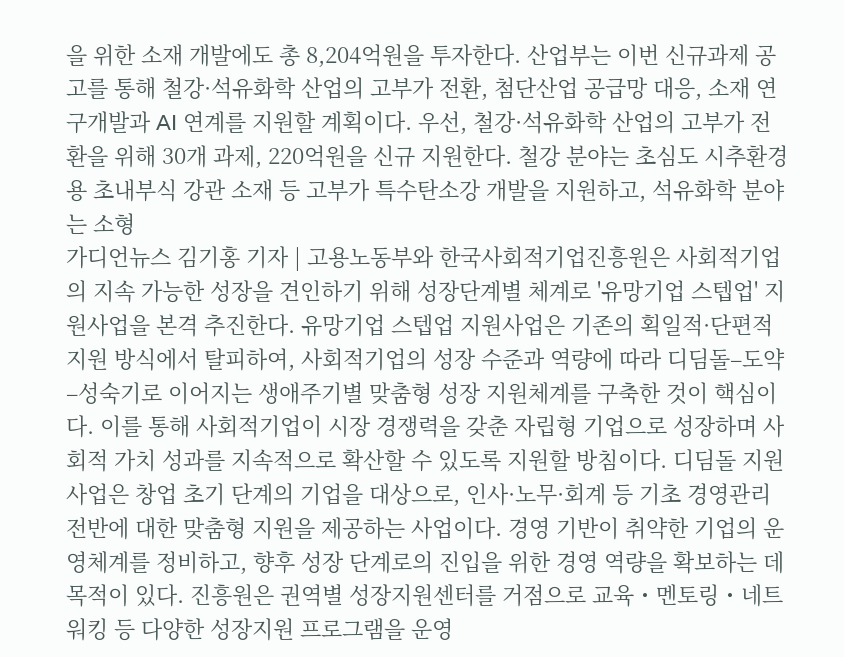을 위한 소재 개발에도 총 8,204억원을 투자한다. 산업부는 이번 신규과제 공고를 통해 철강·석유화학 산업의 고부가 전환, 첨단산업 공급망 대응, 소재 연구개발과 AI 연계를 지원할 계획이다. 우선, 철강·석유화학 산업의 고부가 전환을 위해 30개 과제, 220억원을 신규 지원한다. 철강 분야는 초심도 시추환경용 초내부식 강관 소재 등 고부가 특수탄소강 개발을 지원하고, 석유화학 분야는 소형
가디언뉴스 김기홍 기자 | 고용노동부와 한국사회적기업진흥원은 사회적기업의 지속 가능한 성장을 견인하기 위해 성장단계별 체계로 '유망기업 스텝업' 지원사업을 본격 추진한다. 유망기업 스텝업 지원사업은 기존의 획일적·단편적 지원 방식에서 탈피하여, 사회적기업의 성장 수준과 역량에 따라 디딤돌–도약–성숙기로 이어지는 생애주기별 맞춤형 성장 지원체계를 구축한 것이 핵심이다. 이를 통해 사회적기업이 시장 경쟁력을 갖춘 자립형 기업으로 성장하며 사회적 가치 성과를 지속적으로 확산할 수 있도록 지원할 방침이다. 디딤돌 지원사업은 창업 초기 단계의 기업을 대상으로, 인사·노무·회계 등 기초 경영관리 전반에 대한 맞춤형 지원을 제공하는 사업이다. 경영 기반이 취약한 기업의 운영체계를 정비하고, 향후 성장 단계로의 진입을 위한 경영 역량을 확보하는 데 목적이 있다. 진흥원은 권역별 성장지원센터를 거점으로 교육・멘토링・네트워킹 등 다양한 성장지원 프로그램을 운영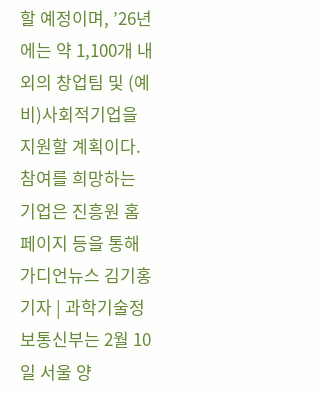할 예정이며, ’26년에는 약 1,100개 내외의 창업팀 및 (예비)사회적기업을 지원할 계획이다. 참여를 희망하는 기업은 진흥원 홈페이지 등을 통해
가디언뉴스 김기홍 기자 | 과학기술정보통신부는 2월 10일 서울 양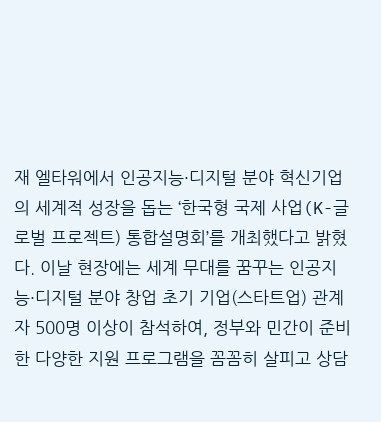재 엘타워에서 인공지능·디지털 분야 혁신기업의 세계적 성장을 돕는 ‘한국형 국제 사업(K-글로벌 프로젝트) 통합설명회’를 개최했다고 밝혔다. 이날 현장에는 세계 무대를 꿈꾸는 인공지능·디지털 분야 창업 초기 기업(스타트업) 관계자 500명 이상이 참석하여, 정부와 민간이 준비한 다양한 지원 프로그램을 꼼꼼히 살피고 상담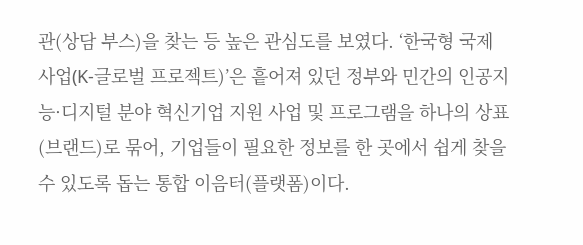관(상담 부스)을 찾는 등 높은 관심도를 보였다. ‘한국형 국제 사업(K-글로벌 프로젝트)’은 흩어져 있던 정부와 민간의 인공지능·디지털 분야 혁신기업 지원 사업 및 프로그램을 하나의 상표(브랜드)로 묶어, 기업들이 필요한 정보를 한 곳에서 쉽게 찾을 수 있도록 돕는 통합 이음터(플랫폼)이다.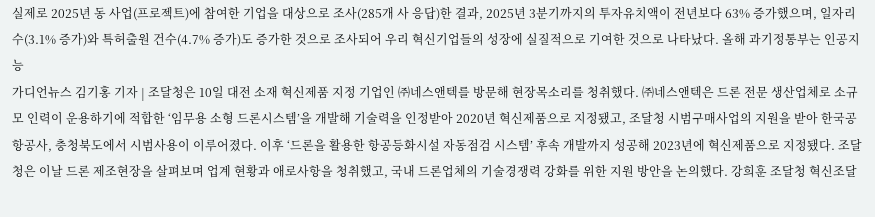실제로 2025년 동 사업(프로젝트)에 참여한 기업을 대상으로 조사(285개 사 응답)한 결과, 2025년 3분기까지의 투자유치액이 전년보다 63% 증가했으며, 일자리 수(3.1% 증가)와 특허출원 건수(4.7% 증가)도 증가한 것으로 조사되어 우리 혁신기업들의 성장에 실질적으로 기여한 것으로 나타났다. 올해 과기정통부는 인공지능
가디언뉴스 김기홍 기자 | 조달청은 10일 대전 소재 혁신제품 지정 기업인 ㈜네스앤텍를 방문해 현장목소리를 청취했다. ㈜네스앤텍은 드론 전문 생산업체로 소규모 인력이 운용하기에 적합한 ‘임무용 소형 드론시스템’을 개발해 기술력을 인정받아 2020년 혁신제품으로 지정됐고, 조달청 시범구매사업의 지원을 받아 한국공항공사, 충청북도에서 시범사용이 이루어졌다. 이후 ‘드론을 활용한 항공등화시설 자동점검 시스템’ 후속 개발까지 성공해 2023년에 혁신제품으로 지정됐다. 조달청은 이날 드론 제조현장을 살펴보며 업계 현황과 애로사항을 청취했고, 국내 드론업체의 기술경쟁력 강화를 위한 지원 방안을 논의했다. 강희훈 조달청 혁신조달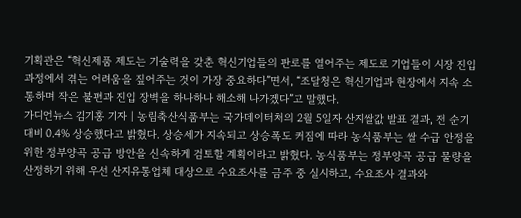기획관은 “혁신제품 제도는 기술력을 갖춘 혁신기업들의 판로를 열어주는 제도로 기업들이 시장 진입과정에서 겪는 어려움을 짚어주는 것이 가장 중요하다”면서, “조달청은 혁신기업과 현장에서 지속 소통하며 작은 불편과 진입 장벽을 하나하나 해소해 나가겠다”고 말했다.
가디언뉴스 김기홍 기자 | 농림축산식품부는 국가데이터처의 2월 5일자 산지쌀값 발표 결과, 전 순기 대비 0.4% 상승했다고 밝혔다. 상승세가 지속되고 상승폭도 커짐에 따라 농식품부는 쌀 수급 안정을 위한 정부양곡 공급 방안을 신속하게 검토할 계획이라고 밝혔다. 농식품부는 정부양곡 공급 물량을 산정하기 위해 우선 산지유통업체 대상으로 수요조사를 금주 중 실시하고, 수요조사 결과와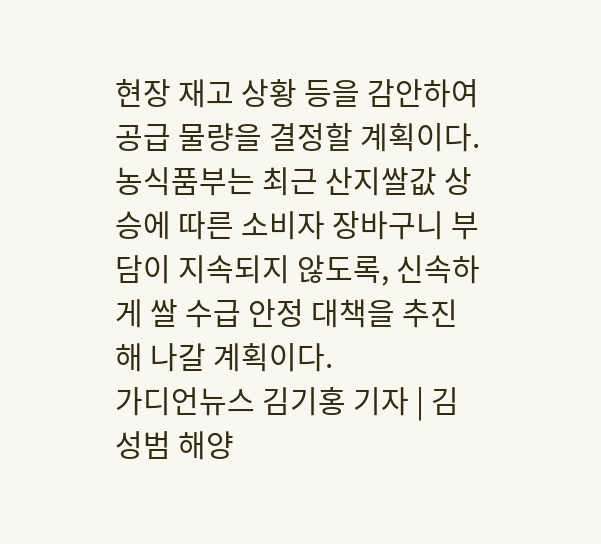현장 재고 상황 등을 감안하여 공급 물량을 결정할 계획이다. 농식품부는 최근 산지쌀값 상승에 따른 소비자 장바구니 부담이 지속되지 않도록, 신속하게 쌀 수급 안정 대책을 추진해 나갈 계획이다.
가디언뉴스 김기홍 기자 | 김성범 해양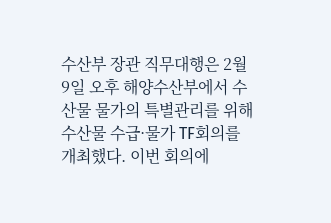수산부 장관 직무대행은 2월 9일 오후 해양수산부에서 수산물 물가의 특별관리를 위해 수산물 수급·물가 TF회의를 개최했다. 이번 회의에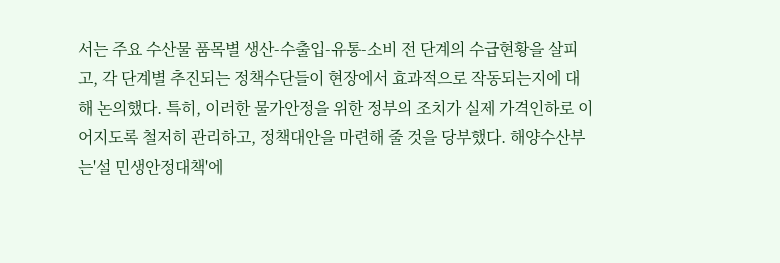서는 주요 수산물 품목별 생산-수출입-유통-소비 전 단계의 수급현황을 살피고, 각 단계별 추진되는 정책수단들이 현장에서 효과적으로 작동되는지에 대해 논의했다. 특히, 이러한 물가안정을 위한 정부의 조치가 실제 가격인하로 이어지도록 철저히 관리하고, 정책대안을 마련해 줄 것을 당부했다. 해양수산부는'설 민생안정대책'에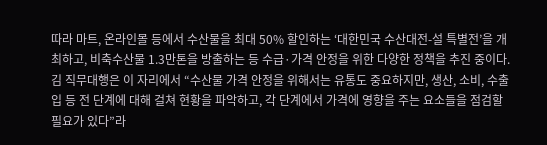따라 마트, 온라인몰 등에서 수산물을 최대 50% 할인하는 ‘대한민국 수산대전-설 특별전’을 개최하고, 비축수산물 1.3만톤을 방출하는 등 수급·가격 안정을 위한 다양한 정책을 추진 중이다. 김 직무대행은 이 자리에서 “수산물 가격 안정을 위해서는 유통도 중요하지만, 생산, 소비, 수출입 등 전 단계에 대해 걸쳐 현황을 파악하고, 각 단계에서 가격에 영향을 주는 요소들을 점검할 필요가 있다”라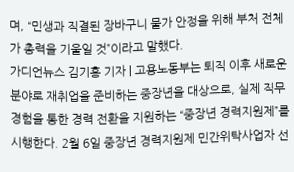며, “민생과 직결된 장바구니 물가 안정을 위해 부처 전체가 총력을 기울일 것”이라고 말했다.
가디언뉴스 김기홍 기자 | 고용노동부는 퇴직 이후 새로운 분야로 재취업을 준비하는 중장년을 대상으로, 실제 직무 경험을 통한 경력 전환을 지원하는 “중장년 경력지원제”를 시행한다. 2월 6일 중장년 경력지원제 민간위탁사업자 선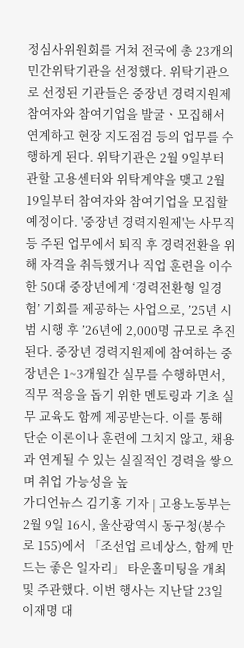정심사위원회를 거쳐 전국에 총 23개의 민간위탁기관을 선정했다. 위탁기관으로 선정된 기관들은 중장년 경력지원제 참여자와 참여기업을 발굴ㆍ모집해서 연계하고 현장 지도점검 등의 업무를 수행하게 된다. 위탁기관은 2월 9일부터 관할 고용센터와 위탁계약을 맺고 2월 19일부터 참여자와 참여기업을 모집할 예정이다. '중장년 경력지원제'는 사무직 등 주된 업무에서 퇴직 후 경력전환을 위해 자격을 취득했거나 직업 훈련을 이수한 50대 중장년에게 ‘경력전환형 일경험’ 기회를 제공하는 사업으로, ’25년 시범 시행 후 ’26년에 2,000명 규모로 추진된다. 중장년 경력지원제에 참여하는 중장년은 1~3개월간 실무를 수행하면서, 직무 적응을 돕기 위한 멘토링과 기초 실무 교육도 함께 제공받는다. 이를 통해 단순 이론이나 훈련에 그치지 않고, 채용과 연계될 수 있는 실질적인 경력을 쌓으며 취업 가능성을 높
가디언뉴스 김기홍 기자 | 고용노동부는 2월 9일 16시, 울산광역시 동구청(봉수로 155)에서 「조선업 르네상스, 함께 만드는 좋은 일자리」 타운홀미팅을 개최 및 주관했다. 이번 행사는 지난달 23일 이재명 대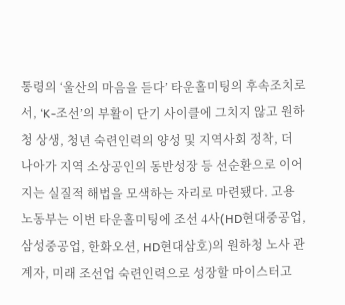통령의 ‘울산의 마음을 듣다’ 타운홀미팅의 후속조치로서, ‘K-조선’의 부활이 단기 사이클에 그치지 않고 원하청 상생, 청년 숙련인력의 양성 및 지역사회 정착, 더 나아가 지역 소상공인의 동반성장 등 선순환으로 이어지는 실질적 해법을 모색하는 자리로 마련됐다. 고용노동부는 이번 타운홀미팅에 조선 4사(HD현대중공업, 삼성중공업, 한화오션, HD현대삼호)의 원하청 노사 관계자, 미래 조선업 숙련인력으로 성장할 마이스터고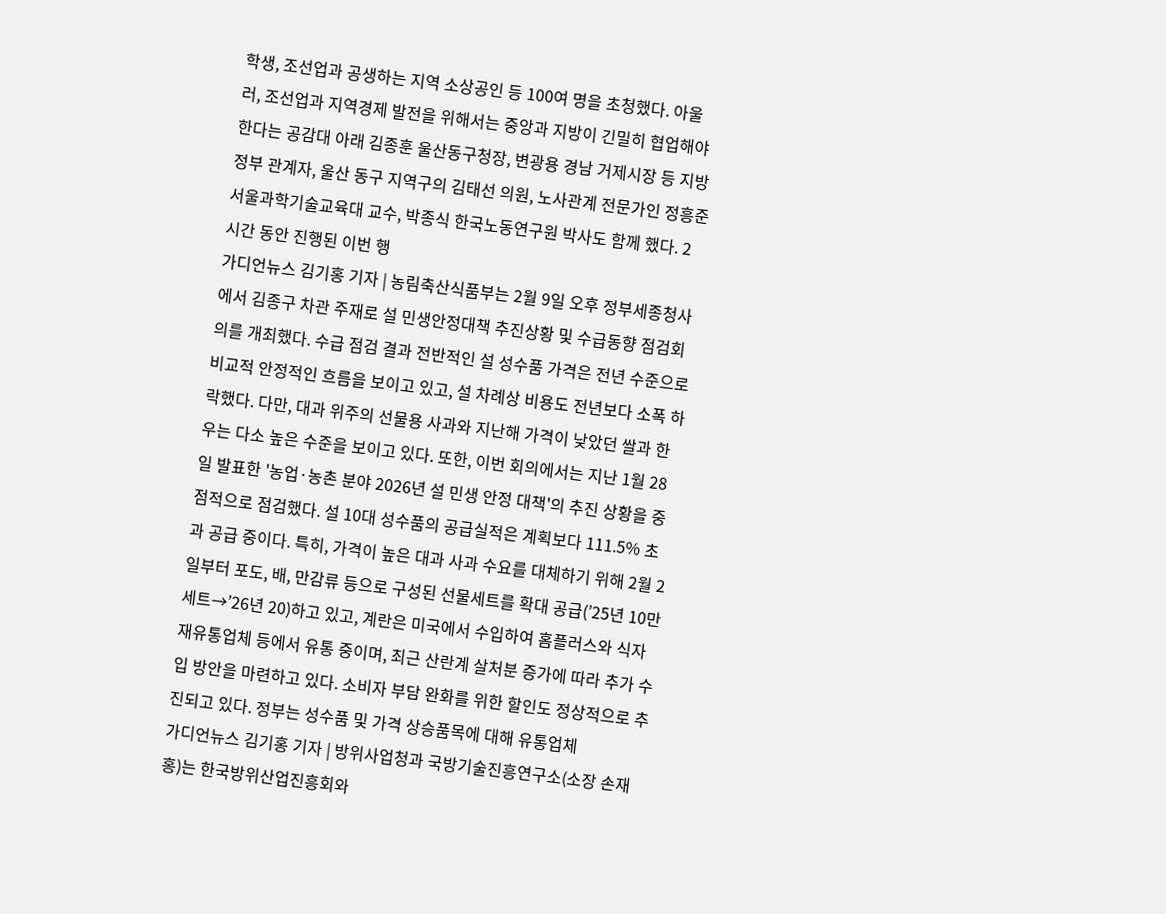학생, 조선업과 공생하는 지역 소상공인 등 100여 명을 초청했다. 아울러, 조선업과 지역경제 발전을 위해서는 중앙과 지방이 긴밀히 협업해야 한다는 공감대 아래 김종훈 울산동구청장, 변광용 경남 거제시장 등 지방정부 관계자, 울산 동구 지역구의 김태선 의원, 노사관계 전문가인 정흥준 서울과학기술교육대 교수, 박종식 한국노동연구원 박사도 함께 했다. 2시간 동안 진행된 이번 행
가디언뉴스 김기홍 기자 | 농림축산식품부는 2월 9일 오후 정부세종청사에서 김종구 차관 주재로 설 민생안정대책 추진상황 및 수급동향 점검회의를 개최했다. 수급 점검 결과 전반적인 설 성수품 가격은 전년 수준으로 비교적 안정적인 흐름을 보이고 있고, 설 차례상 비용도 전년보다 소폭 하락했다. 다만, 대과 위주의 선물용 사과와 지난해 가격이 낮았던 쌀과 한우는 다소 높은 수준을 보이고 있다. 또한, 이번 회의에서는 지난 1월 28일 발표한 '농업·농촌 분야 2026년 설 민생 안정 대책'의 추진 상황을 중점적으로 점검했다. 설 10대 성수품의 공급실적은 계획보다 111.5% 초과 공급 중이다. 특히, 가격이 높은 대과 사과 수요를 대체하기 위해 2월 2일부터 포도, 배, 만감류 등으로 구성된 선물세트를 확대 공급(’25년 10만 세트→’26년 20)하고 있고, 계란은 미국에서 수입하여 홈플러스와 식자재유통업체 등에서 유통 중이며, 최근 산란계 살처분 증가에 따라 추가 수입 방안을 마련하고 있다. 소비자 부담 완화를 위한 할인도 정상적으로 추진되고 있다. 정부는 성수품 및 가격 상승품목에 대해 유통업체
가디언뉴스 김기홍 기자 | 방위사업청과 국방기술진흥연구소(소장 손재홍)는 한국방위산업진흥회와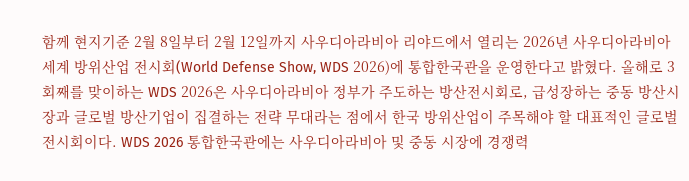함께 현지기준 2월 8일부터 2월 12일까지 사우디아라비아 리야드에서 열리는 2026년 사우디아라비아 세계 방위산업 전시회(World Defense Show, WDS 2026)에 통합한국관을 운영한다고 밝혔다. 올해로 3회째를 맞이하는 WDS 2026은 사우디아라비아 정부가 주도하는 방산전시회로, 급성장하는 중동 방산시장과 글로벌 방산기업이 집결하는 전략 무대라는 점에서 한국 방위산업이 주목해야 할 대표적인 글로벌 전시회이다. WDS 2026 통합한국관에는 사우디아라비아 및 중동 시장에 경쟁력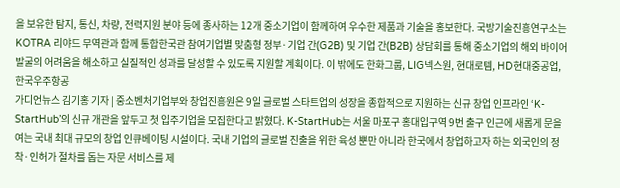을 보유한 탐지, 통신, 차량, 전력지원 분야 등에 종사하는 12개 중소기업이 함께하여 우수한 제품과 기술을 홍보한다. 국방기술진흥연구소는 KOTRA 리야드 무역관과 함께 통합한국관 참여기업별 맞춤형 정부·기업 간(G2B) 및 기업 간(B2B) 상담회를 통해 중소기업의 해외 바이어 발굴의 어려움을 해소하고 실질적인 성과를 달성할 수 있도록 지원할 계획이다. 이 밖에도 한화그룹, LIG넥스원, 현대로템, HD현대중공업, 한국우주항공
가디언뉴스 김기홍 기자 | 중소벤처기업부와 창업진흥원은 9일 글로벌 스타트업의 성장을 종합적으로 지원하는 신규 창업 인프라인 ‘K-StartHub’의 신규 개관을 앞두고 첫 입주기업을 모집한다고 밝혔다. K-StartHub는 서울 마포구 홍대입구역 9번 출구 인근에 새롭게 문을 여는 국내 최대 규모의 창업 인큐베이팅 시설이다. 국내 기업의 글로벌 진출을 위한 육성 뿐만 아니라 한국에서 창업하고자 하는 외국인의 정착·인허가 절차를 돕는 자문 서비스를 제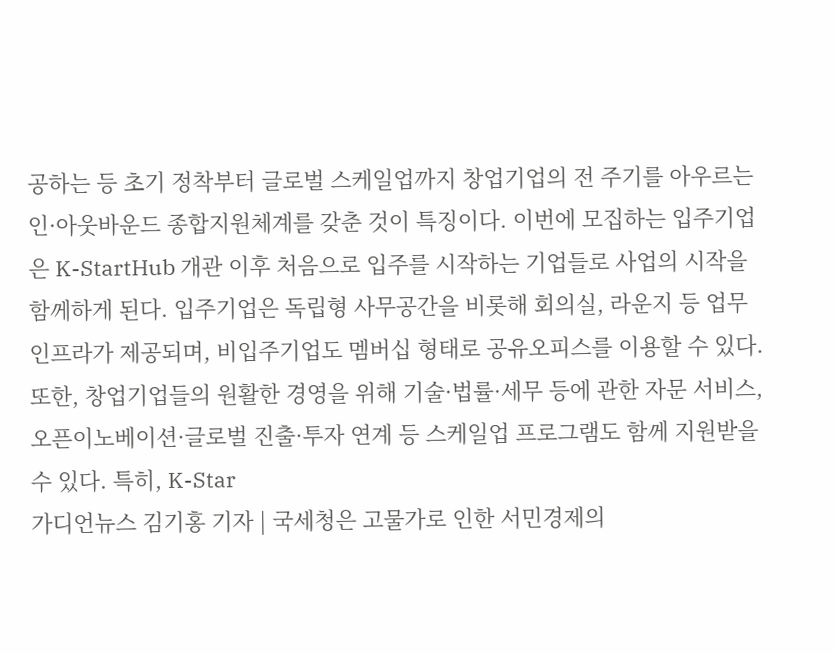공하는 등 초기 정착부터 글로벌 스케일업까지 창업기업의 전 주기를 아우르는 인·아웃바운드 종합지원체계를 갖춘 것이 특징이다. 이번에 모집하는 입주기업은 K-StartHub 개관 이후 처음으로 입주를 시작하는 기업들로 사업의 시작을 함께하게 된다. 입주기업은 독립형 사무공간을 비롯해 회의실, 라운지 등 업무 인프라가 제공되며, 비입주기업도 멤버십 형태로 공유오피스를 이용할 수 있다. 또한, 창업기업들의 원활한 경영을 위해 기술·법률·세무 등에 관한 자문 서비스, 오픈이노베이션·글로벌 진출·투자 연계 등 스케일업 프로그램도 함께 지원받을 수 있다. 특히, K-Star
가디언뉴스 김기홍 기자 | 국세청은 고물가로 인한 서민경제의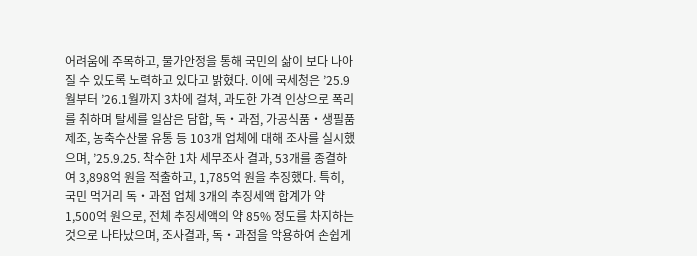어려움에 주목하고, 물가안정을 통해 국민의 삶이 보다 나아질 수 있도록 노력하고 있다고 밝혔다. 이에 국세청은 ’25.9월부터 ’26.1월까지 3차에 걸쳐, 과도한 가격 인상으로 폭리를 취하며 탈세를 일삼은 담합, 독・과점, 가공식품・생필품 제조, 농축수산물 유통 등 103개 업체에 대해 조사를 실시했으며, ’25.9.25. 착수한 1차 세무조사 결과, 53개를 종결하여 3,898억 원을 적출하고, 1,785억 원을 추징했다. 특히, 국민 먹거리 독・과점 업체 3개의 추징세액 합계가 약 1,500억 원으로, 전체 추징세액의 약 85% 정도를 차지하는 것으로 나타났으며, 조사결과, 독・과점을 악용하여 손쉽게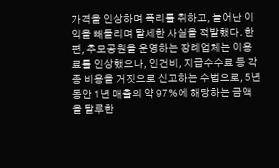가격을 인상하며 폭리를 취하고, 늘어난 이익을 빼돌리며 탈세한 사실을 적발했다. 한편, 추모공원을 운영하는 장례업체는 이용료를 인상했으나, 인건비, 지급수수료 등 각종 비용을 거짓으로 신고하는 수법으로, 5년 동안 1년 매출의 약 97%에 해당하는 금액을 탈루한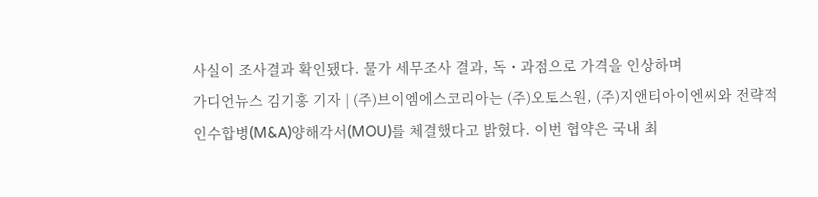사실이 조사결과 확인됐다. 물가 세무조사 결과, 독・과점으로 가격을 인상하며
가디언뉴스 김기홍 기자 | (주)브이엠에스코리아는 (주)오토스원, (주)지앤티아이엔씨와 전략적 인수합병(M&A)양해각서(MOU)를 체결했다고 밝혔다. 이번 협약은 국내 최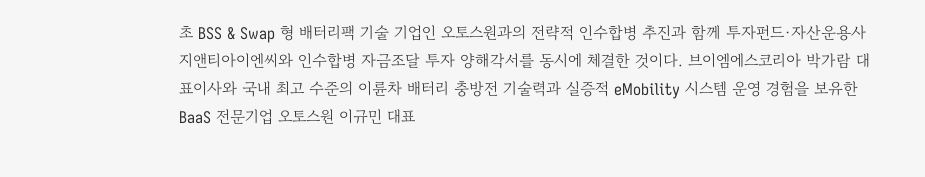초 BSS & Swap 형 배터리팩 기술 기업인 오토스원과의 전략적 인수합병 추진과 함께 투자펀드·자산운용사 지앤티아이엔씨와 인수합병 자금조달 투자 양해각서를 동시에 체결한 것이다. 브이엠에스코리아 박가람 대표이사와 국내 최고 수준의 이륜차 배터리 충방전 기술력과 실증적 eMobility 시스템 운영 경험을 보유한 BaaS 전문기업 오토스원 이규민 대표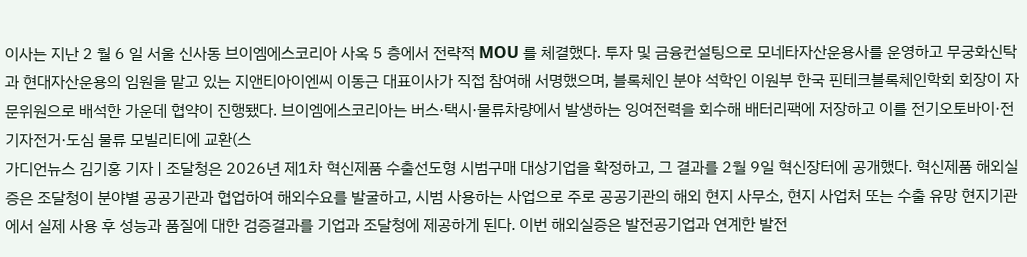이사는 지난 2 월 6 일 서울 신사동 브이엠에스코리아 사옥 5 층에서 전략적 MOU 를 체결했다. 투자 및 금융컨설팅으로 모네타자산운용사를 운영하고 무궁화신탁과 현대자산운용의 임원을 맡고 있는 지앤티아이엔씨 이동근 대표이사가 직접 참여해 서명했으며, 블록체인 분야 석학인 이원부 한국 핀테크블록체인학회 회장이 자문위원으로 배석한 가운데 협약이 진행됐다. 브이엠에스코리아는 버스·택시·물류차량에서 발생하는 잉여전력을 회수해 배터리팩에 저장하고 이를 전기오토바이·전기자전거·도심 물류 모빌리티에 교환(스
가디언뉴스 김기홍 기자 | 조달청은 2026년 제1차 혁신제품 수출선도형 시범구매 대상기업을 확정하고, 그 결과를 2월 9일 혁신장터에 공개했다. 혁신제품 해외실증은 조달청이 분야별 공공기관과 협업하여 해외수요를 발굴하고, 시범 사용하는 사업으로 주로 공공기관의 해외 현지 사무소, 현지 사업처 또는 수출 유망 현지기관에서 실제 사용 후 성능과 품질에 대한 검증결과를 기업과 조달청에 제공하게 된다. 이번 해외실증은 발전공기업과 연계한 발전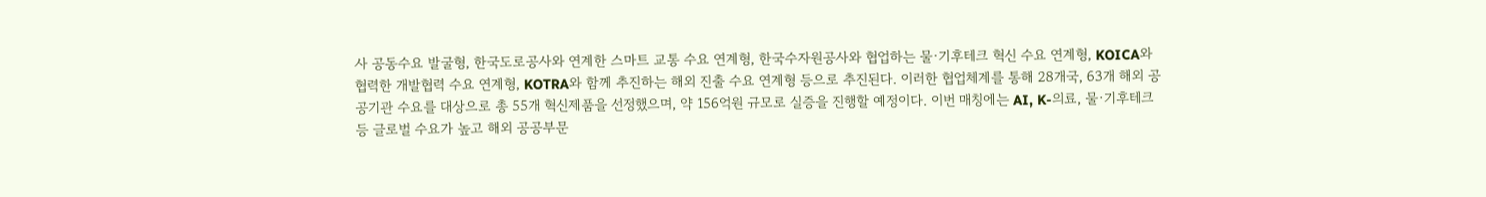사 공동수요 발굴형, 한국도로공사와 연계한 스마트 교통 수요 연계형, 한국수자원공사와 협업하는 물·기후테크 혁신 수요 연계형, KOICA와 협력한 개발협력 수요 연계형, KOTRA와 함께 추진하는 해외 진출 수요 연계형 등으로 추진된다. 이러한 협업체계를 통해 28개국, 63개 해외 공공기관 수요를 대상으로 총 55개 혁신제품을 선정했으며, 약 156억원 규모로 실증을 진행할 예정이다. 이번 매칭에는 AI, K-의료, 물·기후테크 등 글로벌 수요가 높고 해외 공공부문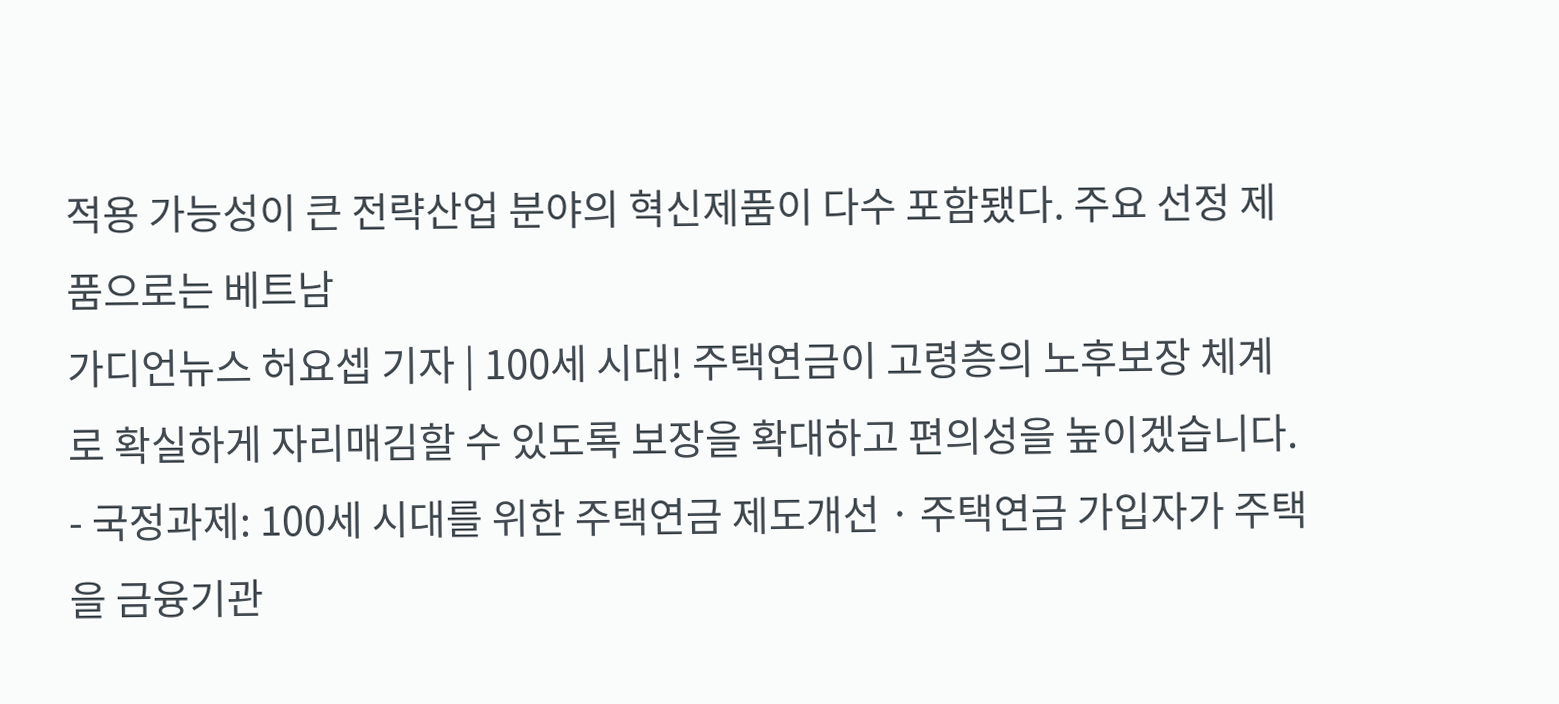적용 가능성이 큰 전략산업 분야의 혁신제품이 다수 포함됐다. 주요 선정 제품으로는 베트남
가디언뉴스 허요셉 기자 | 100세 시대! 주택연금이 고령층의 노후보장 체계로 확실하게 자리매김할 수 있도록 보장을 확대하고 편의성을 높이겠습니다. - 국정과제: 100세 시대를 위한 주택연금 제도개선 · 주택연금 가입자가 주택을 금융기관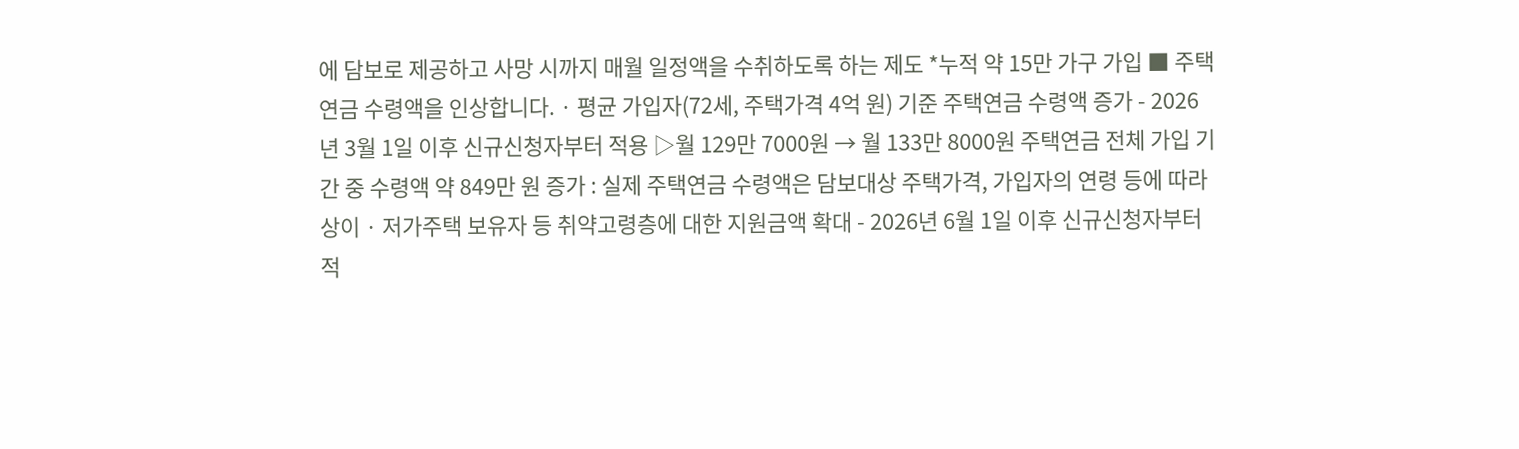에 담보로 제공하고 사망 시까지 매월 일정액을 수취하도록 하는 제도 *누적 약 15만 가구 가입 ■ 주택연금 수령액을 인상합니다. · 평균 가입자(72세, 주택가격 4억 원) 기준 주택연금 수령액 증가 - 2026년 3월 1일 이후 신규신청자부터 적용 ▷월 129만 7000원 → 월 133만 8000원 주택연금 전체 가입 기간 중 수령액 약 849만 원 증가 : 실제 주택연금 수령액은 담보대상 주택가격, 가입자의 연령 등에 따라 상이 · 저가주택 보유자 등 취약고령층에 대한 지원금액 확대 - 2026년 6월 1일 이후 신규신청자부터 적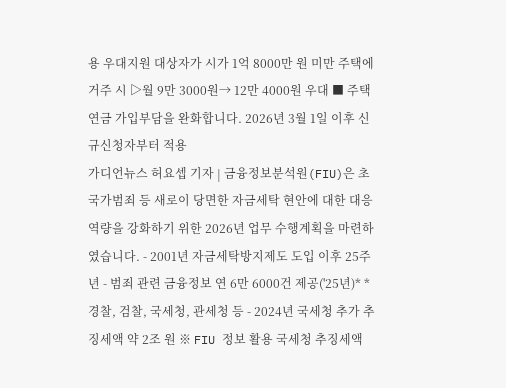용 우대지원 대상자가 시가 1억 8000만 원 미만 주택에 거주 시 ▷월 9만 3000원→ 12만 4000원 우대 ■ 주택연금 가입부담을 완화합니다. 2026년 3월 1일 이후 신규신청자부터 적용
가디언뉴스 허요셉 기자 | 금융정보분석원(FIU)은 초국가범죄 등 새로이 당면한 자금세탁 현안에 대한 대응역량을 강화하기 위한 2026년 업무 수행계획을 마련하였습니다. - 2001년 자금세탁방지제도 도입 이후 25주년 - 범죄 관련 금융정보 연 6만 6000건 제공('25년)* *경찰, 검찰, 국세청, 관세청 등 - 2024년 국세청 추가 추징세액 약 2조 원 ※ FIU 정보 활용 국세청 추징세액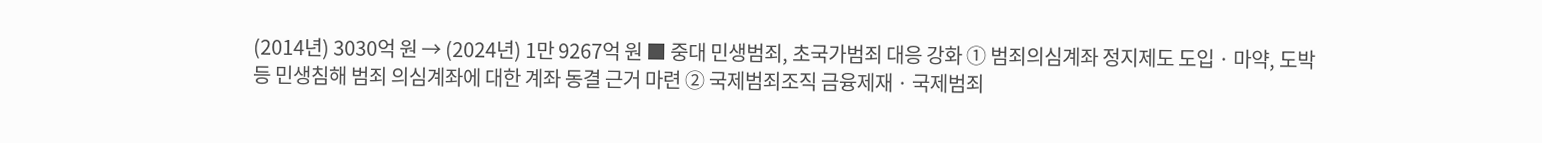(2014년) 3030억 원 → (2024년) 1만 9267억 원 ■ 중대 민생범죄, 초국가범죄 대응 강화 ① 범죄의심계좌 정지제도 도입 · 마약, 도박 등 민생침해 범죄 의심계좌에 대한 계좌 동결 근거 마련 ② 국제범죄조직 금융제재 · 국제범죄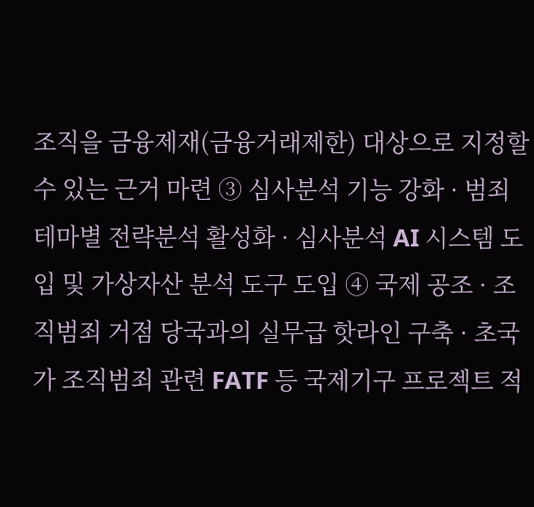조직을 금융제재(금융거래제한) 대상으로 지정할 수 있는 근거 마련 ③ 심사분석 기능 강화 · 범죄 테마별 전략분석 활성화 · 심사분석 AI 시스템 도입 및 가상자산 분석 도구 도입 ④ 국제 공조 · 조직범죄 거점 당국과의 실무급 핫라인 구축 · 초국가 조직범죄 관련 FATF 등 국제기구 프로젝트 적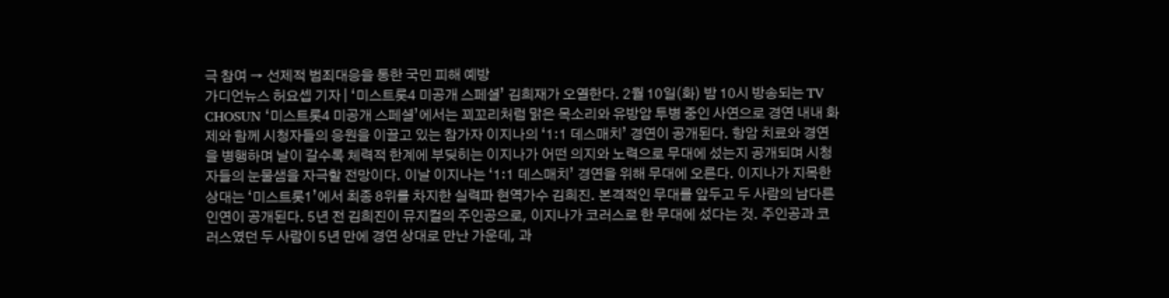극 참여 → 선제적 범죄대응을 통한 국민 피해 예방
가디언뉴스 허요셉 기자 | ‘미스트롯4 미공개 스페셜’ 김희재가 오열한다. 2월 10일(화) 밤 10시 방송되는 TV CHOSUN ‘미스트롯4 미공개 스페셜’에서는 꾀꼬리처럼 맑은 목소리와 유방암 투병 중인 사연으로 경연 내내 화제와 함께 시청자들의 응원을 이끌고 있는 참가자 이지나의 ‘1:1 데스매치’ 경연이 공개된다. 항암 치료와 경연을 병행하며 날이 갈수록 체력적 한계에 부딪히는 이지나가 어떤 의지와 노력으로 무대에 섰는지 공개되며 시청자들의 눈물샘을 자극할 전망이다. 이날 이지나는 ‘1:1 데스매치’ 경연을 위해 무대에 오른다. 이지나가 지목한 상대는 ‘미스트롯1’에서 최종 8위를 차지한 실력파 현역가수 김희진. 본격적인 무대를 앞두고 두 사람의 남다른 인연이 공개된다. 5년 전 김희진이 뮤지컬의 주인공으로, 이지나가 코러스로 한 무대에 섰다는 것. 주인공과 코러스였던 두 사람이 5년 만에 경연 상대로 만난 가운데, 과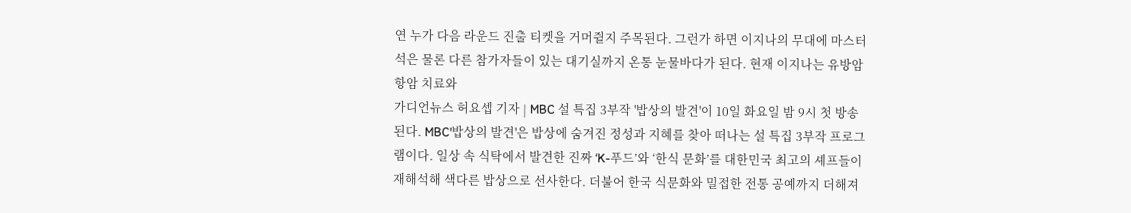연 누가 다음 라운드 진출 티켓을 거머쥘지 주목된다. 그런가 하면 이지나의 무대에 마스터석은 물론 다른 참가자들이 있는 대기실까지 온통 눈물바다가 된다. 현재 이지나는 유방암 항암 치료와
가디언뉴스 허요셉 기자 | MBC 설 특집 3부작 '밥상의 발견'이 10일 화요일 밤 9시 첫 방송된다. MBC'밥상의 발견'은 밥상에 숨겨진 정성과 지혜를 찾아 떠나는 설 특집 3부작 프로그램이다. 일상 속 식탁에서 발견한 진짜 ‘K-푸드’와 ‘한식 문화’를 대한민국 최고의 셰프들이 재해석해 색다른 밥상으로 선사한다. 더불어 한국 식문화와 밀접한 전통 공예까지 더해져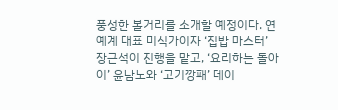풍성한 볼거리를 소개할 예정이다. 연예계 대표 미식가이자 ‘집밥 마스터’ 장근석이 진행을 맡고, ‘요리하는 돌아이’ 윤남노와 ‘고기깡패’ 데이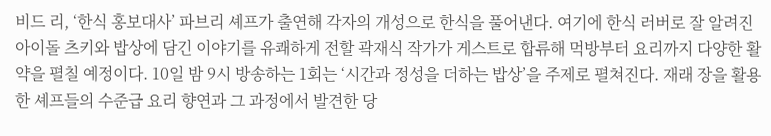비드 리, ‘한식 홍보대사’ 파브리 셰프가 출연해 각자의 개성으로 한식을 풀어낸다. 여기에 한식 러버로 잘 알려진 아이돌 츠키와 밥상에 담긴 이야기를 유쾌하게 전할 곽재식 작가가 게스트로 합류해 먹방부터 요리까지 다양한 활약을 펼칠 예정이다. 10일 밤 9시 방송하는 1회는 ‘시간과 정성을 더하는 밥상’을 주제로 펼쳐진다. 재래 장을 활용한 셰프들의 수준급 요리 향연과 그 과정에서 발견한 당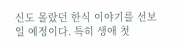신도 몰랐던 한식 이야기를 선보일 예정이다. 특히 생애 첫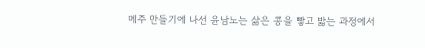메주 만들기에 나선 윤남노는 삶은 콩을 빻고 밟는 과정에서